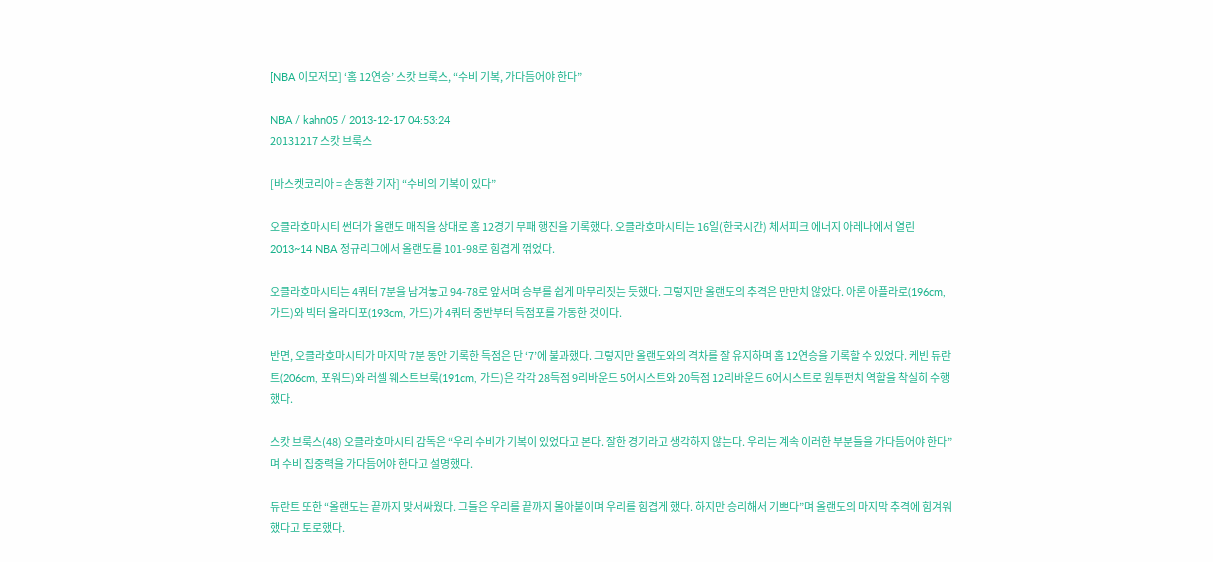[NBA 이모저모] ‘홈 12연승’ 스캇 브룩스, “수비 기복, 가다듬어야 한다”

NBA / kahn05 / 2013-12-17 04:53:24
20131217 스캇 브룩스

[바스켓코리아 = 손동환 기자] “수비의 기복이 있다”

오클라호마시티 썬더가 올랜도 매직을 상대로 홈 12경기 무패 행진을 기록했다. 오클라호마시티는 16일(한국시간) 체서피크 에너지 아레나에서 열린 2013~14 NBA 정규리그에서 올랜도를 101-98로 힘겹게 꺾었다.

오클라호마시티는 4쿼터 7분을 남겨놓고 94-78로 앞서며 승부를 쉽게 마무리짓는 듯했다. 그렇지만 올랜도의 추격은 만만치 않았다. 아론 아플라로(196cm, 가드)와 빅터 올라디포(193cm, 가드)가 4쿼터 중반부터 득점포를 가동한 것이다.

반면, 오클라호마시티가 마지막 7분 동안 기록한 득점은 단 ‘7’에 불과했다. 그렇지만 올랜도와의 격차를 잘 유지하며 홈 12연승을 기록할 수 있었다. 케빈 듀란트(206cm, 포워드)와 러셀 웨스트브룩(191cm, 가드)은 각각 28득점 9리바운드 5어시스트와 20득점 12리바운드 6어시스트로 원투펀치 역할을 착실히 수행했다.

스캇 브룩스(48) 오클라호마시티 감독은 “우리 수비가 기복이 있었다고 본다. 잘한 경기라고 생각하지 않는다. 우리는 계속 이러한 부분들을 가다듬어야 한다”며 수비 집중력을 가다듬어야 한다고 설명했다.

듀란트 또한 “올랜도는 끝까지 맞서싸웠다. 그들은 우리를 끝까지 몰아붙이며 우리를 힘겹게 했다. 하지만 승리해서 기쁘다”며 올랜도의 마지막 추격에 힘겨워했다고 토로했다.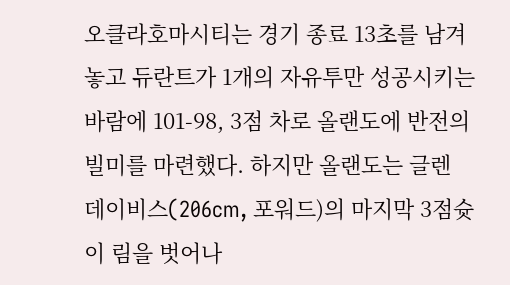오클라호마시티는 경기 종료 13초를 남겨놓고 듀란트가 1개의 자유투만 성공시키는 바람에 101-98, 3점 차로 올랜도에 반전의 빌미를 마련했다. 하지만 올랜도는 글렌 데이비스(206cm, 포워드)의 마지막 3점슛이 림을 벗어나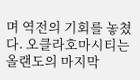며 역전의 기회를 놓쳤다. 오클라호마시티는 올랜도의 마지막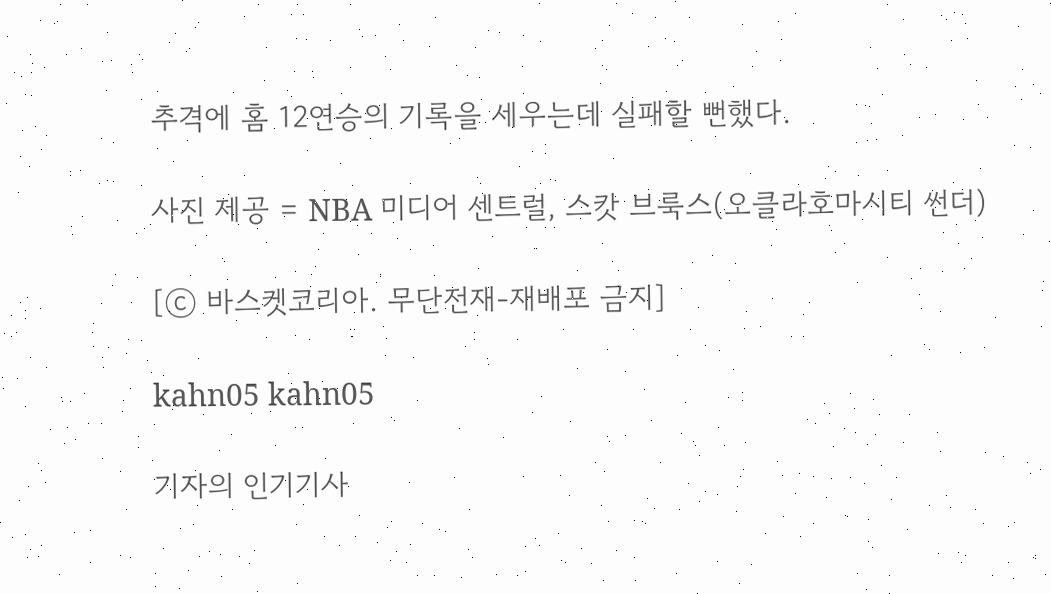추격에 홈 12연승의 기록을 세우는데 실패할 뻔했다.

사진 제공 = NBA 미디어 센트럴, 스캇 브룩스(오클라호마시티 썬더)

[ⓒ 바스켓코리아. 무단전재-재배포 금지]

kahn05 kahn05

기자의 인기기사